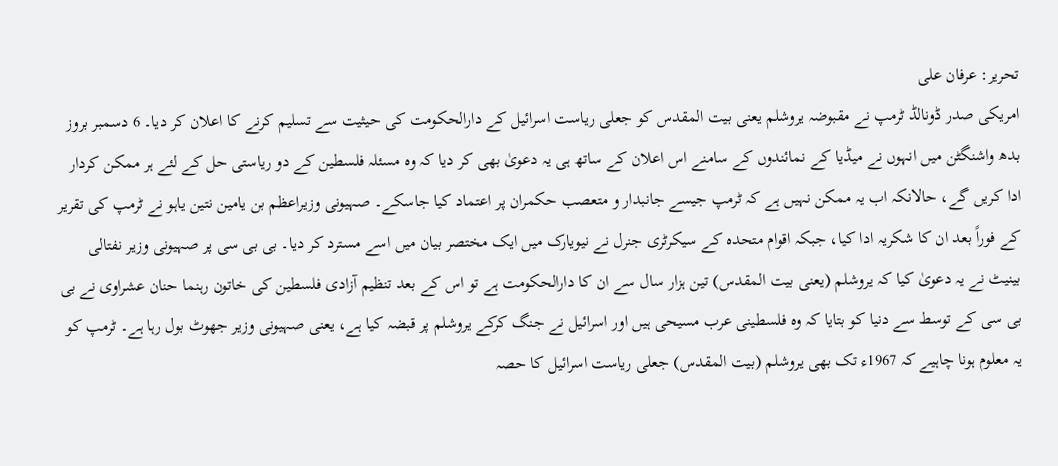تحریر: عرفان علی
امریکی صدر ڈونالڈ ٹرمپ نے مقبوضہ یروشلم یعنی بیت المقدس کو جعلی ریاست اسرائیل کے دارالحکومت کی حیثیت سے تسلیم کرنے کا اعلان کر دیا۔ 6 دسمبر بروز بدھ واشنگٹن میں انہوں نے میڈیا کے نمائندوں کے سامنے اس اعلان کے ساتھ ہی یہ دعویٰ بھی کر دیا کہ وہ مسئلہ فلسطین کے دو ریاستی حل کے لئے ہر ممکن کردار ادا کریں گے، حالانکہ اب یہ ممکن نہیں ہے کہ ٹرمپ جیسے جانبدار و متعصب حکمران پر اعتماد کیا جاسکے۔ صہیونی وزیراعظم بن یامین نتین یاہو نے ٹرمپ کی تقریر کے فوراً بعد ان کا شکریہ ادا کیا، جبکہ اقوام متحدہ کے سیکرٹری جنرل نے نیویارک میں ایک مختصر بیان میں اسے مسترد کر دیا۔ بی بی سی پر صہیونی وزیر نفتالی بینیٹ نے یہ دعویٰ کیا کہ یروشلم (یعنی بیت المقدس) تین ہزار سال سے ان کا دارالحکومت ہے تو اس کے بعد تنظیم آزادی فلسطین کی خاتون رہنما حنان عشراوی نے بی بی سی کے توسط سے دنیا کو بتایا کہ وہ فلسطینی عرب مسیحی ہیں اور اسرائیل نے جنگ کرکے یروشلم پر قبضہ کیا ہے، یعنی صہیونی وزیر جھوٹ بول رہا ہے۔ ٹرمپ کو یہ معلوم ہونا چاہیے کہ 1967ء تک بھی یروشلم (بیت المقدس) جعلی ریاست اسرائیل کا حصہ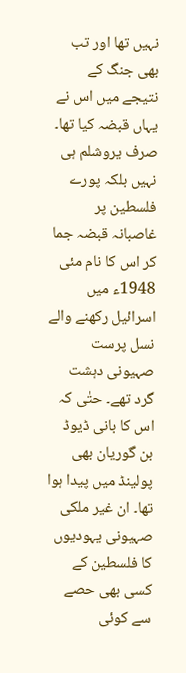نہیں تھا اور تب بھی جنگ کے نتیجے میں اس نے یہاں قبضہ کیا تھا۔ صرف یروشلم ہی نہیں بلکہ پورے فلسطین پر غاصبانہ قبضہ جما کر اس کا نام مئی 1948ء میں اسرائیل رکھنے والے نسل پرست صہیونی دہشت گرد تھے۔ حتٰی کہ اس کا بانی ڈیوڈ بن گوریان بھی پولینڈ میں پیدا ہوا تھا۔ ان غیر ملکی صہیونی یہودیوں کا فلسطین کے کسی بھی حصے سے کوئی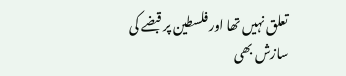تعلق نہیں تھا اور فلسطین پر قبضے کی سازش بھی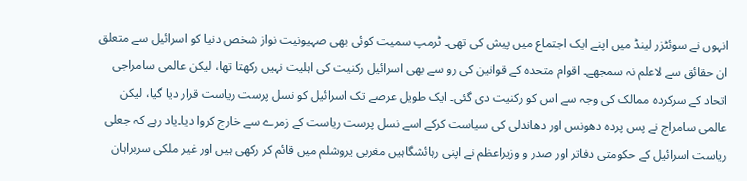انہوں نے سوئٹزر لینڈ میں اپنے ایک اجتماع میں پیش کی تھی۔ ٹرمپ سمیت کوئی بھی صہیونیت نواز شخص دنیا کو اسرائیل سے متعلق ان حقائق سے لاعلم نہ سمجھے۔ اقوام متحدہ کے قوانین کی رو سے بھی اسرائیل رکنیت کی اہلیت نہیں رکھتا تھا، لیکن عالمی سامراجی اتحاد کے سرکردہ ممالک کی وجہ سے اس کو رکنیت دی گئی۔ ایک طویل عرصے تک اسرائیل کو نسل پرست ریاست قرار دیا گیا، لیکن عالمی سامراج نے پس پردہ دھونس اور دھاندلی کی سیاست کرکے اسے نسل پرست ریاست کے زمرے سے خارج کروا دیا۔یاد رہے کہ جعلی ریاست اسرائیل کے حکومتی دفاتر اور صدر و وزیراعظم نے اپنی رہائشگاہیں مغربی یروشلم میں قائم کر رکھی ہیں اور غیر ملکی سربراہان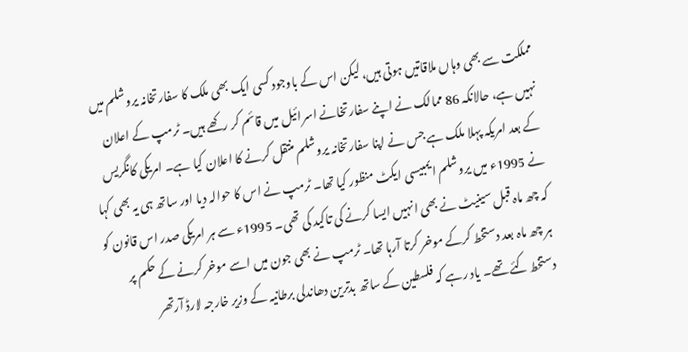مملکت سے بھی وہاں ملاقاتیں ہوتی ہیں، لیکن اس کے باوجود کسی ایک بھی ملک کا سفارتخانہ یروشلم میں نہیں ہے، حالانکہ 86 ممالک نے اپنے سفارتخانے اسرائیل میں قائم کر رکھے ہیں۔ ٹرمپ کے اعلان کے بعد امریکہ پہلا ملک ہے جس نے اپنا سفارتخانہ یروشلم منتقل کرنے کا اعلان کیا ہے۔ امریکی کانگریس نے 1995ء میں یروشلم ایمبیسی ایکٹ منظور کیا تھا۔ ٹرمپ نے اس کا حوالہ دیا اور ساتھ ہی یہ بھی کہا کہ چھ ماہ قبل سینیٹ نے بھی انہیں ایسا کرنے کی تاکید کی تھی۔ 1995ء سے ہر امریکی صدر اس قانون کو ہر چھ ماہ بعد دستخط کرکے موخر کرتا آرہا تھا۔ ٹرمپ نے بھی جون میں اسے موخر کرنے کے حکم پر دستخط کئے تھے۔ یاد رہے کہ فلسطین کے ساتھ بدترین دھاندلی برطانیہ کے وزیر خارجہ لارڈ آرتھر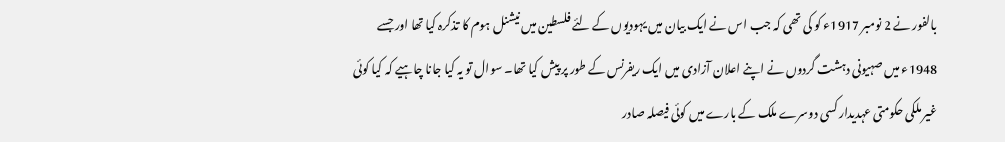بالفور نے 2 نومبر 1917ء کو کی تھی کہ جب اس نے ایک بیان میں یہودیوں کے لئے فلسطین میں نیشنل ہوم کا تذکرہ کیا تھا اور جسے 1948ء میں صہیونی دہشت گردوں نے اپنے اعلان آزادی میں ایک ریفرنس کے طور پر پیش کیا تھا۔ سوال تو یہ کیا جانا چاہیے کہ کیا کوئی غیر ملکی حکومتی عہدیدار کسی دوسرے ملک کے بارے میں کوئی فیصلہ صادر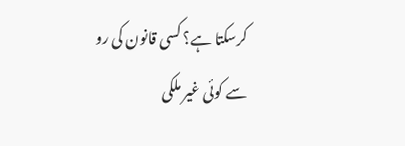کرسکتا ہے؟ کسی قانون کی رو سے کوئی غیر ملکی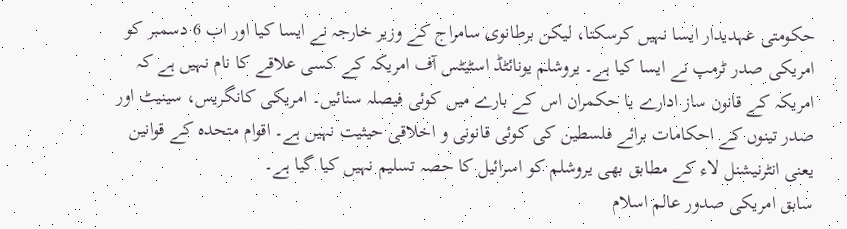حکومتی عہدیدار ایسا نہیں کرسکتا، لیکن برطانوی سامراج کے وزیر خارجہ نے ایسا کیا اور اب 6 دسمبر کو امریکی صدر ٹرمپ نے ایسا کیا ہے۔ یروشلم یونائٹڈ اسٹیٹس آف امریکہ کے کسی علاقے کا نام نہیں ہے کہ امریکہ کے قانون ساز ادارے یا حکمران اس کے بارے میں کوئی فیصلہ سنائیں۔ امریکی کانگریس، سینیٹ اور صدر تینوں کے احکامات برائے فلسطین کی کوئی قانونی و اخلاقی حیثیت نہیں ہے۔ اقوام متحدہ کے قوانین یعنی انٹرنیشنل لاء کے مطابق بھی یروشلم کو اسرائیل کا حصہ تسلیم نہیں کیا گیا ہے۔
سابق امریکی صدور عالم اسلام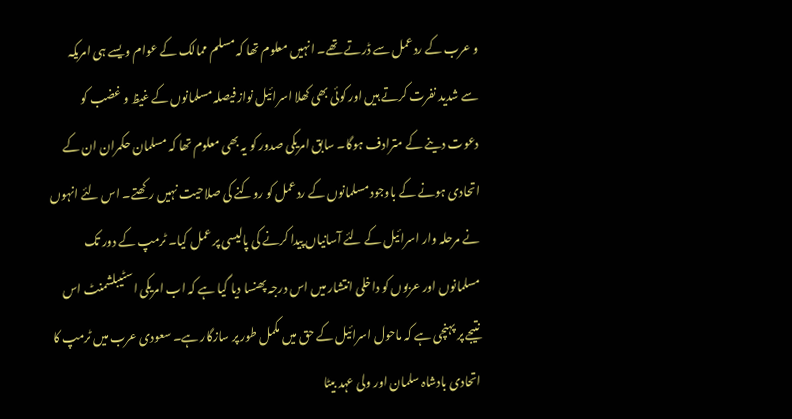و عرب کے ردعمل سے ڈرتے تھے۔ انہیں معلوم تھا کہ مسلم ممالک کے عوام ویسے ہی امریکہ سے شدید نفرت کرتے ہیں اور کوئی بھی کھلا اسرائیل نواز فیصلہ مسلمانوں کے غیظ و غضب کو دعوت دینے کے مترادف ہوگا۔ سابق امریکی صدور کو یہ بھی معلوم تھا کہ مسلمان حکمران ان کے اتحادی ہونے کے باوجود مسلمانوں کے ردعمل کو روکنے کی صلاحیت نہیں رکھتے۔ اس لئے انہوں نے مرحلہ وار اسرائیل کے لئے آسانیاں پیدا کرنے کی پالیسی پر عمل کیا۔ ٹرمپ کے دور تک مسلمانوں اور عربوں کو داخلی انتشار میں اس درجہ پھنسا دیا گیا ہے کہ اب امریکی اسٹیبلشمنٹ اس نتیجے پر پہنچی ہے کہ ماحول اسرائیل کے حق میں مکمل طور پر سازگار ہے۔ سعودی عرب میں ٹرمپ کا اتحادی بادشاہ سلمان اور ولی عہد بیٹا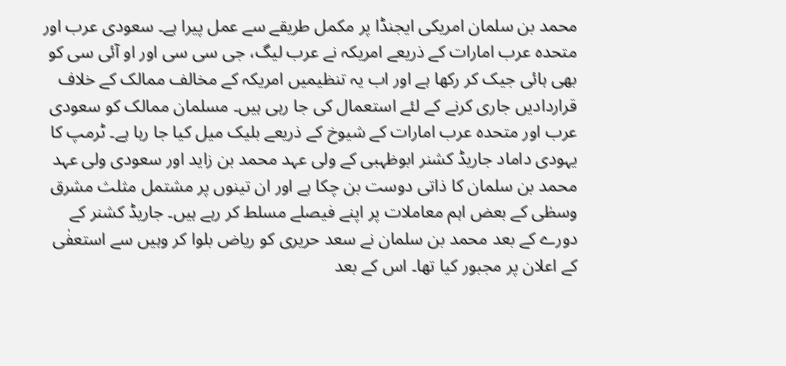محمد بن سلمان امریکی ایجنڈا پر مکمل طریقے سے عمل پیرا ہے۔ سعودی عرب اور متحدہ عرب امارات کے ذریعے امریکہ نے عرب لیگ، جی سی سی اور او آئی سی کو بھی ہائی جیک کر رکھا ہے اور اب یہ تنظیمیں امریکہ کے مخالف ممالک کے خلاف قراردادیں جاری کرنے کے لئے استعمال کی جا رہی ہیں۔ مسلمان ممالک کو سعودی عرب اور متحدہ عرب امارات کے شیوخ کے ذریعے بلیک میل کیا جا رہا ہے۔ ٹرمپ کا یہودی داماد جاریڈ کشنر ابوظہبی کے ولی عہد محمد بن زاید اور سعودی ولی عہد محمد بن سلمان کا ذاتی دوست بن چکا ہے اور ان تینوں پر مشتمل مثلث مشرق وسطٰی کے بعض اہم معاملات پر اپنے فیصلے مسلط کر رہے ہیں۔ جاریڈ کشنر کے دورے کے بعد محمد بن سلمان نے سعد حریری کو ریاض بلوا کر وہیں سے استعفٰی کے اعلان پر مجبور کیا تھا۔ اس کے بعد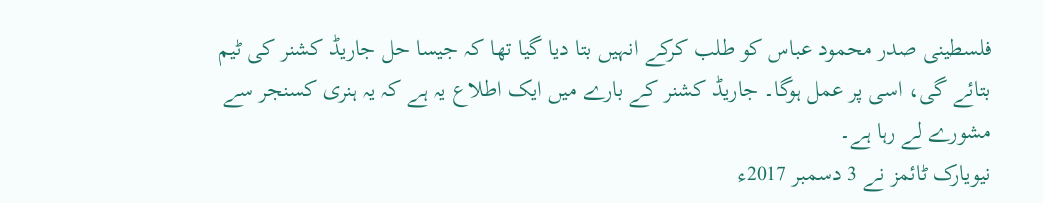فلسطینی صدر محمود عباس کو طلب کرکے انہیں بتا دیا گیا تھا کہ جیسا حل جاریڈ کشنر کی ٹیم بتائے گی، اسی پر عمل ہوگا۔ جاریڈ کشنر کے بارے میں ایک اطلاع یہ ہے کہ یہ ہنری کسنجر سے مشورے لے رہا ہے۔
نیویارک ٹائمز نے 3 دسمبر 2017ء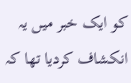کو ایک خبر میں یہ انکشاف کردیا تھا کہ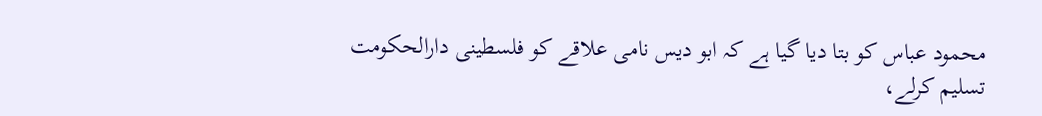محمود عباس کو بتا دیا گیا ہے کہ ابو دیس نامی علاقے کو فلسطینی دارالحکومت تسلیم کرلے،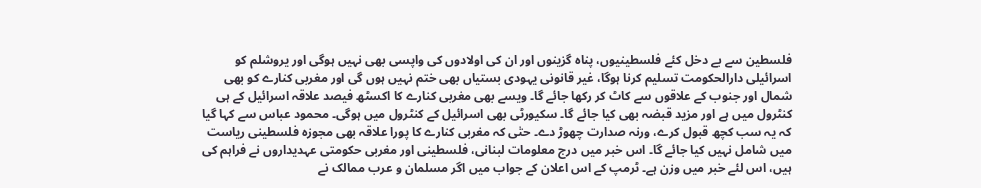فلسطین سے بے دخل کئے فلسطینیوں، پناہ گزینوں اور ان کی اولادوں کی واپسی بھی نہیں ہوگی اور یروشلم کو اسرائیلی دارالحکومت تسلیم کرنا ہوگا، غیر قانونی یہودی بستیاں بھی ختم نہیں ہوں گی اور مغربی کنارے کو بھی شمال اور جنوب کے علاقوں سے کاٹ کر رکھا جائے گا۔ ویسے بھی مغربی کنارے کا اکسٹھ فیصد علاقہ اسرائیل کے ہی کنٹرول میں ہے اور مزید قبضہ بھی کیا جائے گا۔ سکیورٹی بھی اسرائیل کے کنٹرول میں ہوگی۔ محمود عباس سے کہا گیا کہ یہ سب کچھ قبول کرے، ورنہ صدارت چھوڑ دے۔ حتٰی کہ مغربی کنارے کا پورا علاقہ بھی مجوزہ فلسطینی ریاست میں شامل نہیں کیا جائے گا۔ اس خبر میں درج معلومات لبنانی، فلسطینی اور مغربی حکومتی عہدیداروں نے فراہم کی ہیں، اس لئے خبر میں وزن ہے۔ ٹرمپ کے اس اعلان کے جواب میں اگر مسلمان و عرب ممالک نے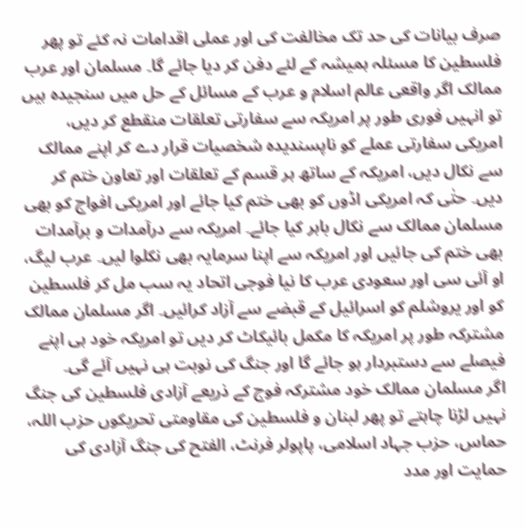صرف بیانات کی حد تک مخالفت کی اور عملی اقدامات نہ کئے تو پھر فلسطین کا مسئلہ ہمیشہ کے لئے دفن کر دیا جائے گا۔ مسلمان اور عرب ممالک اگر واقعی عالم اسلام و عرب کے مسائل کے حل میں سنجیدہ ہیں تو انہیں فوری طور پر امریکہ سے سفارتی تعلقات منقطع کر دیں، امریکی سفارتی عملے کو ناپسندیدہ شخصیات قرار دے کر اپنے ممالک سے نکال دیں، امریکہ کے ساتھ ہر قسم کے تعلقات اور تعاون ختم کر دیں۔ حتٰی کہ امریکی اڈوں کو بھی ختم کیا جائے اور امریکی افواج کو بھی مسلمان ممالک سے نکال باہر کیا جائے۔ امریکہ سے درآمدات و برآمدات بھی ختم کی جائیں اور امریکہ سے اپنا سرمایہ بھی نکلوا لیں۔ عرب لیگ، او آئی سی اور سعودی عرب کا نیا فوجی اتحاد یہ سب مل کر فلسطین کو اور یروشلم کو اسرائیل کے قبضے سے آزاد کرائیں۔ اگر مسلمان ممالک مشترکہ طور پر امریکہ کا مکمل بائیکاٹ کر دیں تو امریکہ خود ہی اپنے فیصلے سے دستبردار ہو جائے گا اور جنگ کی نوبت ہی نہیں آئے گی۔
اگر مسلمان ممالک خود مشترکہ فوج کے ذریعے آزادی فلسطین کی جنگ نہیں لڑنا چاہتے تو پھر لبنان و فلسطین کی مقاومتی تحریکوں حزب اللہ، حماس، حزب جہاد اسلامی، پاپولر فرنٹ، الفتح کی جنگ آزادی کی حمایت اور مدد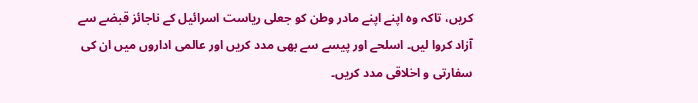کریں، تاکہ وہ اپنے اپنے مادر وطن کو جعلی ریاست اسرائیل کے ناجائز قبضے سے آزاد کروا لیں۔ اسلحے اور پیسے سے بھی مدد کریں اور عالمی اداروں میں ان کی سفارتی و اخلاقی مدد کریں۔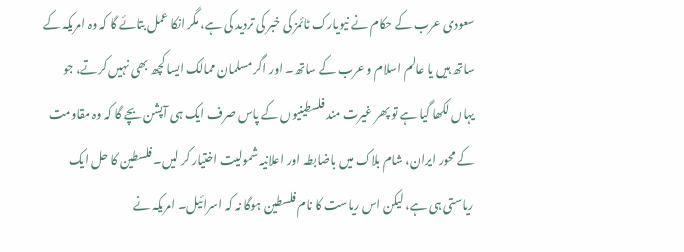سعودی عرب کے حکام نے نیویارک ٹائمز کی خبر کی تردید کی ہے، مگر انکا عمل بتائے گا کہ وہ امریکہ کے ساتھ ہیں یا عالم اسلام و عرب کے ساتھ۔ اور اگر مسلمان ممالک ایسا کچھ بھی نہیں کرتے، جو یہاں لکھا گیا ہے تو پھر غیرت مند فلسطینیوں کے پاس صرف ایک ہی آپشن بچے گا کہ وہ مقاومت کے محور ایران، شام بلاک میں باضابطہ اور اعلانیہ شمولیت اختیار کر لیں۔ فلسطین کا حل ایک ریاستی ہی ہے، لیکن اس ریاست کا نام فلسطین ہوگا نہ کہ اسرائیل۔ امریکہ نے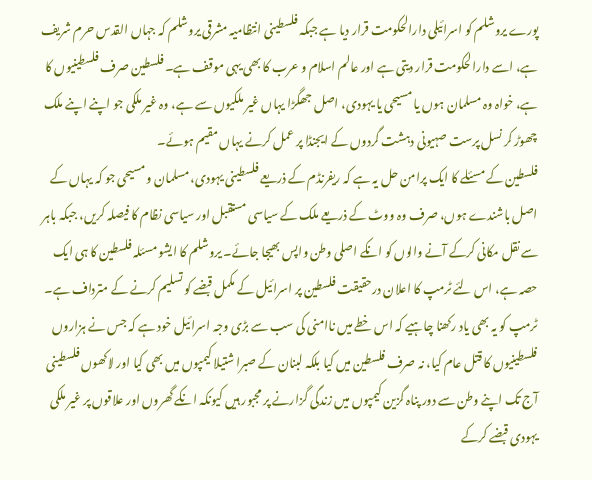پورے یروشلم کو اسرائیلی دارالحکومت قرار دیا ہے جبکہ فلسطینی انتظامیہ مشرقی یروشلم کہ جہاں القدس حرم شریف ہے، اسے دارالحکومت قرار دیتی ہے اور عالم اسلام و عرب کا بھی یہی موقف ہے۔ فلسطین صرف فلسطینیوں کا ہے، خواہ وہ مسلمان ہوں یا مسیحی یا یہودی، اصل جھگڑا یہاں غیر ملکیوں سے ہے، وہ غیر ملکی جو اپنے اپنے ملک چھوڑ کر نسل پرست صہیونی دہشت گردوں کے ایجنڈا پر عمل کرنے یہاں مقیم ہوئے۔
فلسطین کے مسئلے کا ایک پرامن حل یہ ہے کہ ریفرنڈم کے ذریعے فلسطینی یہودی، مسلمان و مسیحی جو کہ یہاں کے اصل باشندے ہوں، صرف وہ ووٹ کے ذریعے ملک کے سیاسی مستقبل اور سیاسی نظام کا فیصلہ کریں، جبکہ باہر سے نقل مکانی کرکے آنے والوں کو انکے اصلی وطن واپس بھیجا جائے۔ یروشلم کا ایشو مسئلہ فلسطین کا ہی ایک حصہ ہے، اس لئے ٹرمپ کا اعلان درحقیقت فلسطین پر اسرائیل کے مکمل قبضے کو تسلیم کرنے کے مترداف ہے۔ ٹرمپ کو یہ بھی یاد رکھنا چاہیے کہ اس خطے میں ناامنی کی سب سے بڑی وجہ اسرائیل خود ہے کہ جس نے ہزاروں فلسطینیوں کا قتل عام کیا، نہ صرف فلسطین میں کیا بلکہ لبنان کے صبرا شتیلا کیمپوں میں بھی کیا اور لاکھوں فلسطینی آج تک اپنے وطن سے دور پناہ گزین کیمپوں میں زندگی گزارنے پر مجبور ہیں کیونکہ انکے گھروں اور علاقوں پر غیر ملکی یہودی قبضے کرکے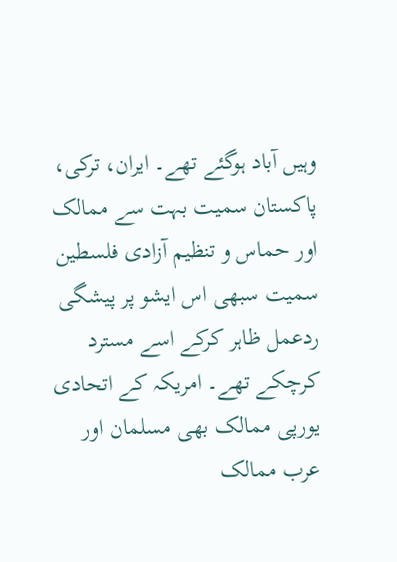وہیں آباد ہوگئے تھے۔ ایران، ترکی، پاکستان سمیت بہت سے ممالک اور حماس و تنظیم آزادی فلسطین سمیت سبھی اس ایشو پر پیشگی ردعمل ظاہر کرکے اسے مسترد کرچکے تھے۔ امریکہ کے اتحادی یورپی ممالک بھی مسلمان اور عرب ممالک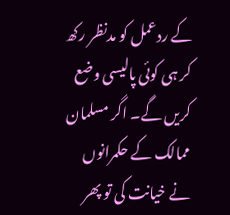کے ردعمل کو مدنظر رکھ کر ہی کوئی پالیسی وضع کریں گے۔ اگر مسلمان ممالک کے حکمرانوں نے خیانت کی تو پھر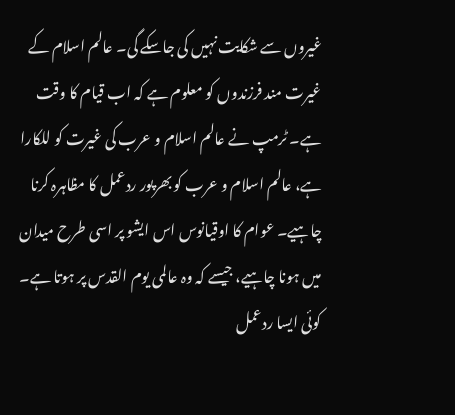غیروں سے شکایت نہیں کی جاسکے گی۔ عالم اسلام کے غیرت مند فرزندوں کو معلوم ہے کہ اب قیام کا وقت ہے۔ ٹرمپ نے عالم اسلام و عرب کی غیرت کو للکارا ہے، عالم اسلام و عرب کو بھرپور ردعمل کا مظاہرہ کرنا چاہیے۔ عوام کا اوقیانوس اس ایشو پر اسی طرح میدان میں ہونا چاہیے، جیسے کہ وہ عالمی یوم القدس پر ہوتا ہے۔ کوئی ایسا ردعمل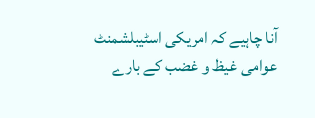آنا چاہیے کہ امریکی اسٹیبلشمنٹ عوامی غیظ و غضب کے بارے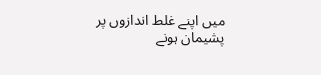میں اپنے غلط اندازوں پر پشیمان ہونے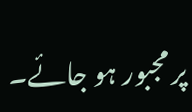پر مجبور ہو جائے۔